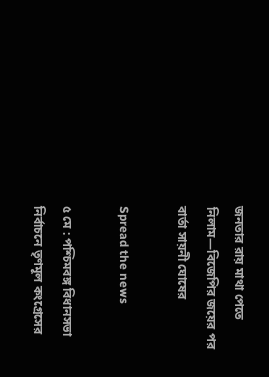জনতার রায় মাথা পেতে নিলাম—বিজেপির জয়ের পর বার্তা সায়নী ঘোষের

Spread the news

৫ মে : পশ্চিমবঙ্গ বিধানসভা নির্বাচনে তৃণমূল কংগ্রেসের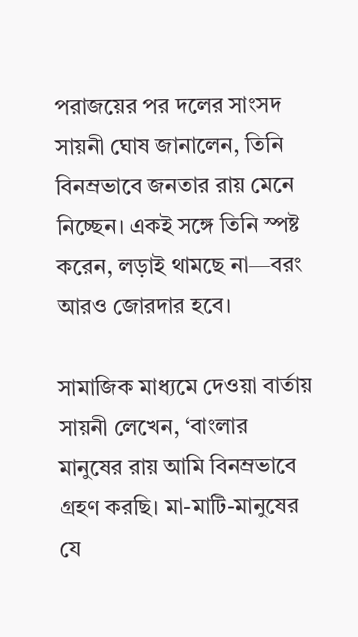পরাজয়ের পর দলের সাংসদ সায়নী ঘোষ জানালেন, তিনি বিনম্রভাবে জনতার রায় মেনে নিচ্ছেন। একই সঙ্গে তিনি স্পষ্ট করেন, লড়াই থামছে না—বরং আরও জোরদার হবে।

সামাজিক মাধ্যমে দেওয়া বার্তায় সায়নী লেখেন, ‘বাংলার মানুষের রায় আমি বিনম্রভাবে গ্রহণ করছি। মা-মাটি-মানুষের যে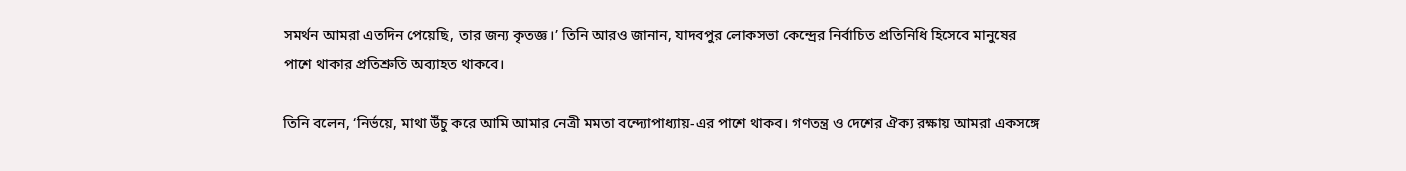সমর্থন আমরা এতদিন পেয়েছি, তার জন্য কৃতজ্ঞ।’ তিনি আরও জানান, যাদবপুর লোকসভা কেন্দ্রের নির্বাচিত প্রতিনিধি হিসেবে মানুষের পাশে থাকার প্রতিশ্রুতি অব্যাহত থাকবে।

তিনি বলেন, ‘নির্ভয়ে, মাথা উঁচু করে আমি আমার নেত্রী মমতা বন্দ্যোপাধ্যায়-এর পাশে থাকব। গণতন্ত্র ও দেশের ঐক্য রক্ষায় আমরা একসঙ্গে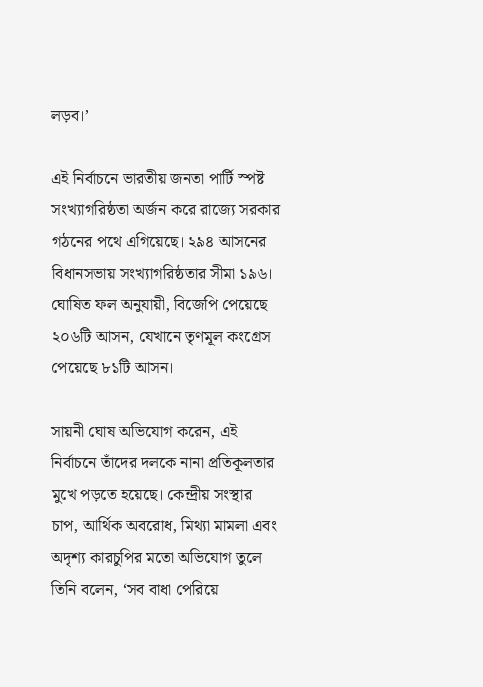লড়ব।’

এই নির্বাচনে ভারতীয় জনতা পার্টি স্পষ্ট সংখ্যাগরিষ্ঠতা অর্জন করে রাজ্যে সরকার গঠনের পথে এগিয়েছে। ২৯৪ আসনের বিধানসভায় সংখ্যাগরিষ্ঠতার সীমা ১৯৬। ঘোষিত ফল অনুযায়ী, বিজেপি পেয়েছে ২০৬টি আসন, যেখানে তৃণমূল কংগ্রেস পেয়েছে ৮১টি আসন।

সায়নী ঘোষ অভিযোগ করেন, এই নির্বাচনে তাঁদের দলকে নানা প্রতিকূলতার মুখে পড়তে হয়েছে। কেন্দ্রীয় সংস্থার চাপ, আর্থিক অবরোধ, মিথ্যা মামলা এবং অদৃশ্য কারচুপির মতো অভিযোগ তুলে তিনি বলেন, ‘সব বাধা পেরিয়ে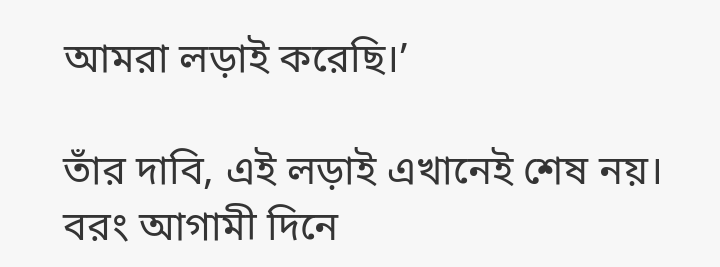আমরা লড়াই করেছি।’

তাঁর দাবি, এই লড়াই এখানেই শেষ নয়। বরং আগামী দিনে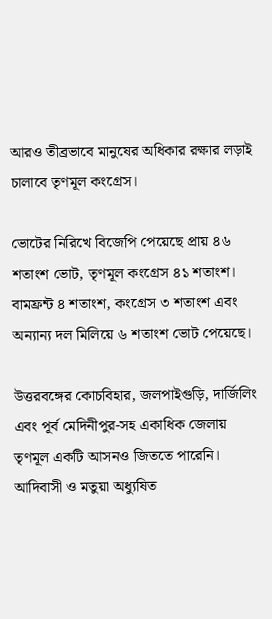আরও তীব্রভাবে মানুষের অধিকার রক্ষার লড়াই চালাবে তৃণমূল কংগ্রেস।

ভোটের নিরিখে বিজেপি পেয়েছে প্রায় ৪৬ শতাংশ ভোট, তৃণমূল কংগ্রেস ৪১ শতাংশ। বামফ্রন্ট ৪ শতাংশ, কংগ্রেস ৩ শতাংশ এবং অন্যান্য দল মিলিয়ে ৬ শতাংশ ভোট পেয়েছে।

উত্তরবঙ্গের কোচবিহার, জলপাইগুড়ি, দার্জিলিং এবং পূর্ব মেদিনীপুর-সহ একাধিক জেলায় তৃণমূল একটি আসনও জিততে পারেনি। আদিবাসী ও মতুয়া অধ্যুষিত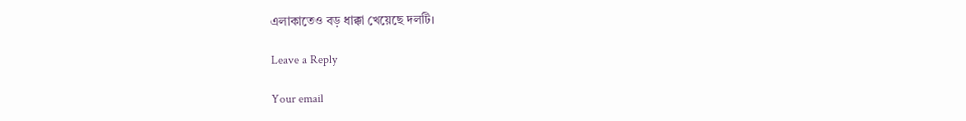এলাকাতেও বড় ধাক্কা খেয়েছে দলটি।

Leave a Reply

Your email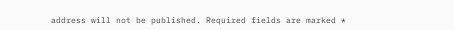address will not be published. Required fields are marked *